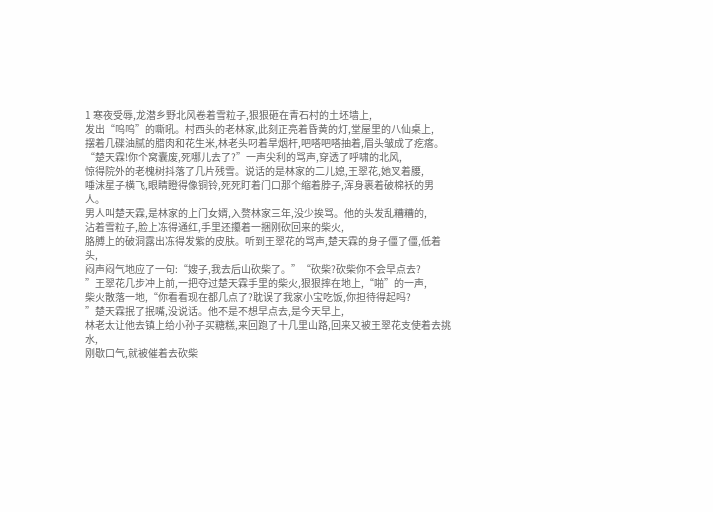1 寒夜受辱,龙潜乡野北风卷着雪粒子,狠狠砸在青石村的土坯墙上,
发出“呜呜”的嘶吼。村西头的老林家,此刻正亮着昏黄的灯,堂屋里的八仙桌上,
摆着几碟油腻的腊肉和花生米,林老头叼着旱烟杆,吧嗒吧嗒抽着,眉头皱成了疙瘩。
“楚天霖!你个窝囊废,死哪儿去了?”一声尖利的骂声,穿透了呼啸的北风,
惊得院外的老槐树抖落了几片残雪。说话的是林家的二儿媳,王翠花,她叉着腰,
唾沫星子横飞,眼睛瞪得像铜铃,死死盯着门口那个缩着脖子,浑身裹着破棉袄的男人。
男人叫楚天霖,是林家的上门女婿,入赘林家三年,没少挨骂。他的头发乱糟糟的,
沾着雪粒子,脸上冻得通红,手里还攥着一捆刚砍回来的柴火,
胳膊上的破洞露出冻得发紫的皮肤。听到王翠花的骂声,楚天霖的身子僵了僵,低着头,
闷声闷气地应了一句:“嫂子,我去后山砍柴了。”“砍柴?砍柴你不会早点去?
”王翠花几步冲上前,一把夺过楚天霖手里的柴火,狠狠摔在地上,“啪”的一声,
柴火散落一地,“你看看现在都几点了?耽误了我家小宝吃饭,你担待得起吗?
”楚天霖抿了抿嘴,没说话。他不是不想早点去,是今天早上,
林老太让他去镇上给小孙子买糖糕,来回跑了十几里山路,回来又被王翠花支使着去挑水,
刚歇口气,就被催着去砍柴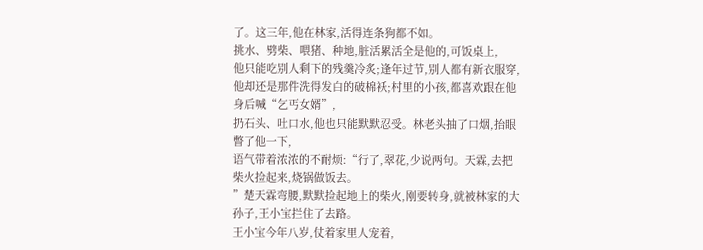了。这三年,他在林家,活得连条狗都不如。
挑水、劈柴、喂猪、种地,脏活累活全是他的,可饭桌上,
他只能吃别人剩下的残羹冷炙;逢年过节,别人都有新衣服穿,
他却还是那件洗得发白的破棉袄;村里的小孩,都喜欢跟在他身后喊“乞丐女婿”,
扔石头、吐口水,他也只能默默忍受。林老头抽了口烟,抬眼瞥了他一下,
语气带着浓浓的不耐烦:“行了,翠花,少说两句。天霖,去把柴火捡起来,烧锅做饭去。
”楚天霖弯腰,默默捡起地上的柴火,刚要转身,就被林家的大孙子,王小宝拦住了去路。
王小宝今年八岁,仗着家里人宠着,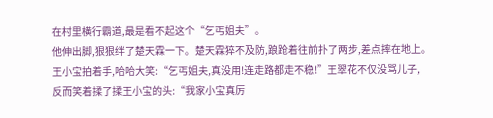在村里横行霸道,最是看不起这个“乞丐姐夫”。
他伸出脚,狠狠绊了楚天霖一下。楚天霖猝不及防,踉跄着往前扑了两步,差点摔在地上。
王小宝拍着手,哈哈大笑:“乞丐姐夫,真没用!连走路都走不稳!”王翠花不仅没骂儿子,
反而笑着揉了揉王小宝的头:“我家小宝真厉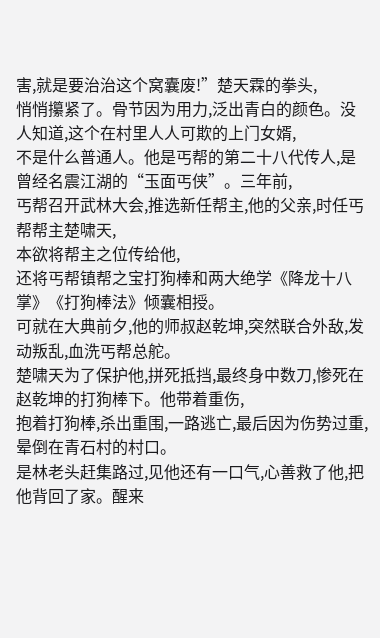害,就是要治治这个窝囊废!”楚天霖的拳头,
悄悄攥紧了。骨节因为用力,泛出青白的颜色。没人知道,这个在村里人人可欺的上门女婿,
不是什么普通人。他是丐帮的第二十八代传人,是曾经名震江湖的“玉面丐侠”。三年前,
丐帮召开武林大会,推选新任帮主,他的父亲,时任丐帮帮主楚啸天,
本欲将帮主之位传给他,
还将丐帮镇帮之宝打狗棒和两大绝学《降龙十八掌》《打狗棒法》倾囊相授。
可就在大典前夕,他的师叔赵乾坤,突然联合外敌,发动叛乱,血洗丐帮总舵。
楚啸天为了保护他,拼死抵挡,最终身中数刀,惨死在赵乾坤的打狗棒下。他带着重伤,
抱着打狗棒,杀出重围,一路逃亡,最后因为伤势过重,晕倒在青石村的村口。
是林老头赶集路过,见他还有一口气,心善救了他,把他背回了家。醒来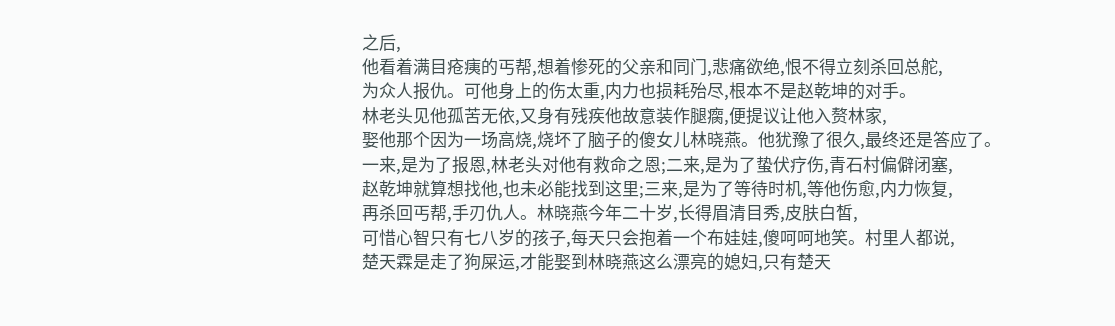之后,
他看着满目疮痍的丐帮,想着惨死的父亲和同门,悲痛欲绝,恨不得立刻杀回总舵,
为众人报仇。可他身上的伤太重,内力也损耗殆尽,根本不是赵乾坤的对手。
林老头见他孤苦无依,又身有残疾他故意装作腿瘸,便提议让他入赘林家,
娶他那个因为一场高烧,烧坏了脑子的傻女儿林晓燕。他犹豫了很久,最终还是答应了。
一来,是为了报恩,林老头对他有救命之恩;二来,是为了蛰伏疗伤,青石村偏僻闭塞,
赵乾坤就算想找他,也未必能找到这里;三来,是为了等待时机,等他伤愈,内力恢复,
再杀回丐帮,手刃仇人。林晓燕今年二十岁,长得眉清目秀,皮肤白皙,
可惜心智只有七八岁的孩子,每天只会抱着一个布娃娃,傻呵呵地笑。村里人都说,
楚天霖是走了狗屎运,才能娶到林晓燕这么漂亮的媳妇,只有楚天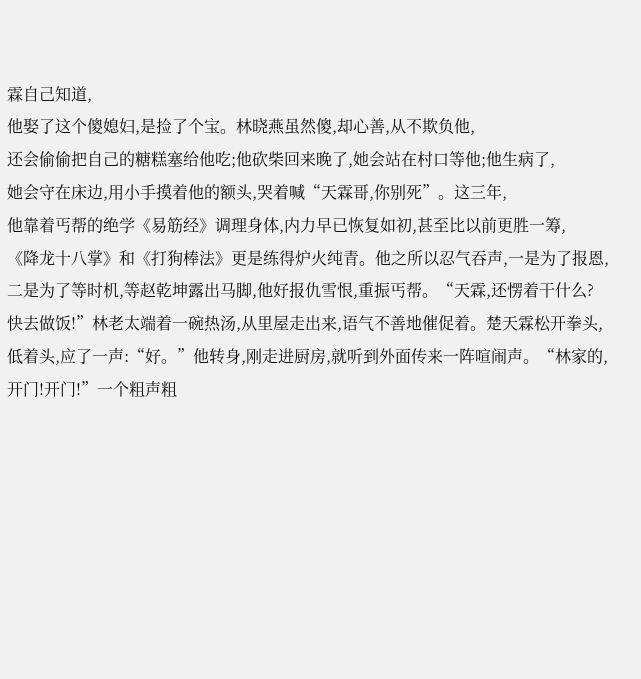霖自己知道,
他娶了这个傻媳妇,是捡了个宝。林晓燕虽然傻,却心善,从不欺负他,
还会偷偷把自己的糖糕塞给他吃;他砍柴回来晚了,她会站在村口等他;他生病了,
她会守在床边,用小手摸着他的额头,哭着喊“天霖哥,你别死”。这三年,
他靠着丐帮的绝学《易筋经》调理身体,内力早已恢复如初,甚至比以前更胜一筹,
《降龙十八掌》和《打狗棒法》更是练得炉火纯青。他之所以忍气吞声,一是为了报恩,
二是为了等时机,等赵乾坤露出马脚,他好报仇雪恨,重振丐帮。“天霖,还愣着干什么?
快去做饭!”林老太端着一碗热汤,从里屋走出来,语气不善地催促着。楚天霖松开拳头,
低着头,应了一声:“好。”他转身,刚走进厨房,就听到外面传来一阵喧闹声。“林家的,
开门!开门!”一个粗声粗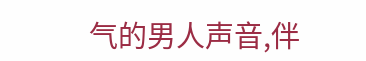气的男人声音,伴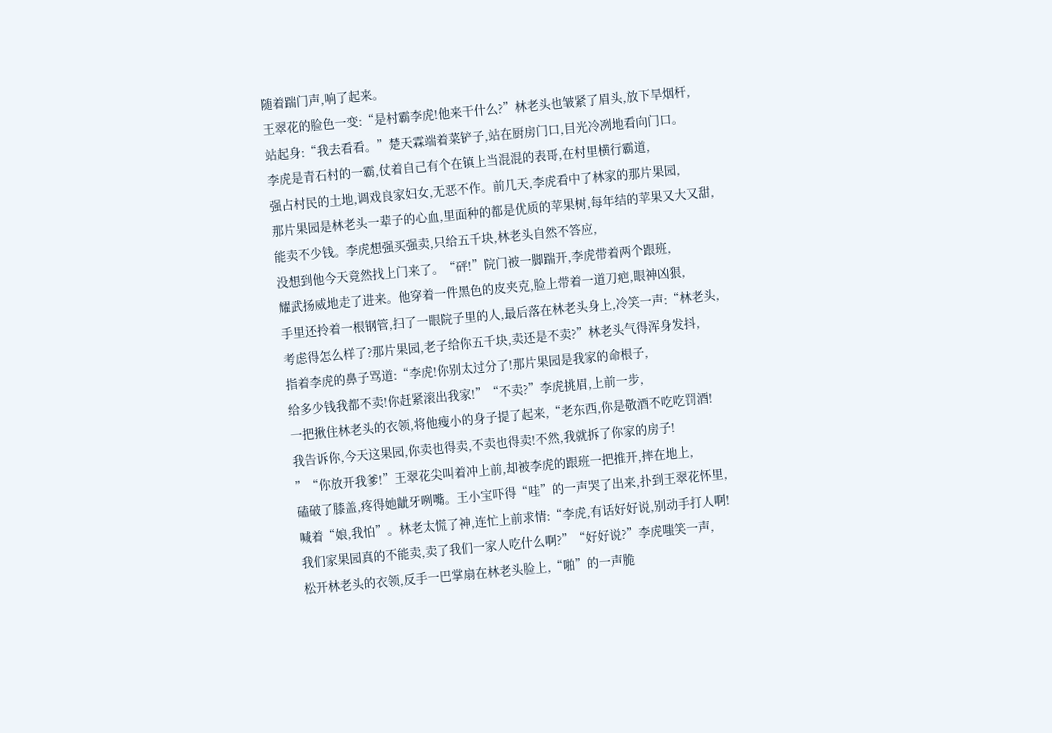随着踹门声,响了起来。
王翠花的脸色一变:“是村霸李虎!他来干什么?”林老头也皱紧了眉头,放下旱烟杆,
站起身:“我去看看。”楚天霖端着菜铲子,站在厨房门口,目光冷冽地看向门口。
李虎是青石村的一霸,仗着自己有个在镇上当混混的表哥,在村里横行霸道,
强占村民的土地,调戏良家妇女,无恶不作。前几天,李虎看中了林家的那片果园,
那片果园是林老头一辈子的心血,里面种的都是优质的苹果树,每年结的苹果又大又甜,
能卖不少钱。李虎想强买强卖,只给五千块,林老头自然不答应,
没想到他今天竟然找上门来了。“砰!”院门被一脚踹开,李虎带着两个跟班,
耀武扬威地走了进来。他穿着一件黑色的皮夹克,脸上带着一道刀疤,眼神凶狠,
手里还拎着一根钢管,扫了一眼院子里的人,最后落在林老头身上,冷笑一声:“林老头,
考虑得怎么样了?那片果园,老子给你五千块,卖还是不卖?”林老头气得浑身发抖,
指着李虎的鼻子骂道:“李虎!你别太过分了!那片果园是我家的命根子,
给多少钱我都不卖!你赶紧滚出我家!”“不卖?”李虎挑眉,上前一步,
一把揪住林老头的衣领,将他瘦小的身子提了起来,“老东西,你是敬酒不吃吃罚酒!
我告诉你,今天这果园,你卖也得卖,不卖也得卖!不然,我就拆了你家的房子!
”“你放开我爹!”王翠花尖叫着冲上前,却被李虎的跟班一把推开,摔在地上,
磕破了膝盖,疼得她龇牙咧嘴。王小宝吓得“哇”的一声哭了出来,扑到王翠花怀里,
喊着“娘,我怕”。林老太慌了神,连忙上前求情:“李虎,有话好好说,别动手打人啊!
我们家果园真的不能卖,卖了我们一家人吃什么啊?”“好好说?”李虎嗤笑一声,
松开林老头的衣领,反手一巴掌扇在林老头脸上,“啪”的一声脆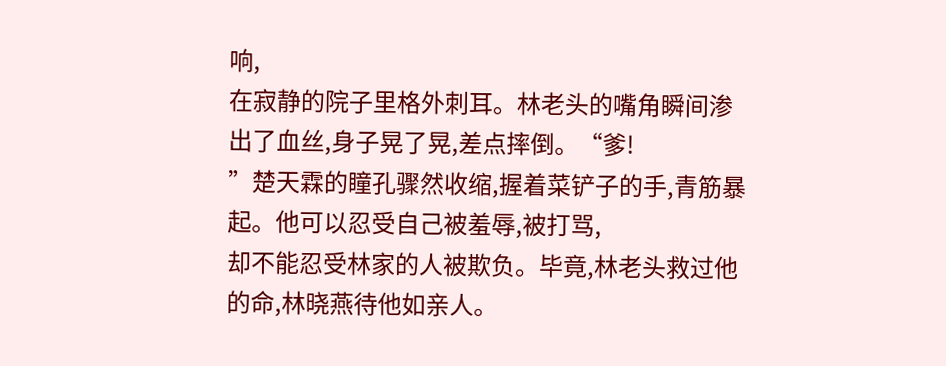响,
在寂静的院子里格外刺耳。林老头的嘴角瞬间渗出了血丝,身子晃了晃,差点摔倒。“爹!
”楚天霖的瞳孔骤然收缩,握着菜铲子的手,青筋暴起。他可以忍受自己被羞辱,被打骂,
却不能忍受林家的人被欺负。毕竟,林老头救过他的命,林晓燕待他如亲人。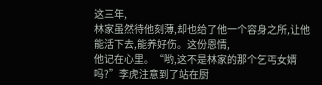这三年,
林家虽然待他刻薄,却也给了他一个容身之所,让他能活下去,能养好伤。这份恩情,
他记在心里。“哟,这不是林家的那个乞丐女婿吗?”李虎注意到了站在厨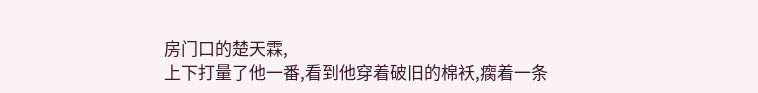房门口的楚天霖,
上下打量了他一番,看到他穿着破旧的棉袄,瘸着一条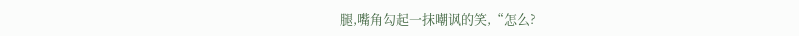腿,嘴角勾起一抹嘲讽的笑,“怎么?